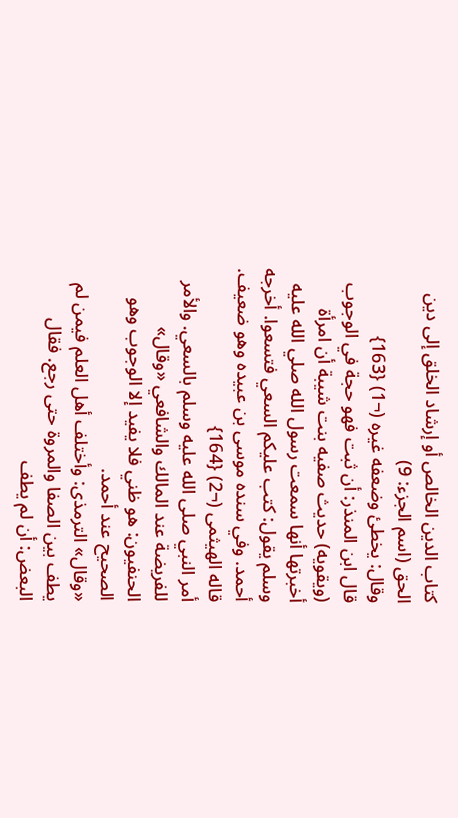كتاب الدين الخالص أو إرشاد الخلق إلى دين الحق (اسم الجزء: 9)
وقال: يخطئ وضعفه غيره (¬1) {163}
قال ابن المنذر: أن ثبت فهو حجة في الوجوب (ويقويه) حديث صفيه بنت شيبة أن امرأة أخبرتها أنها سمعت رسول الله صلي الله عليه وسلم يقول: كتب عليكم السعي فتسعوا. أخرجه أحمد. وفي سنده موسى بن عبيده وهو ضعيف. قاله الهيثمى (¬2) {164}
أمر النبي صلى الله عليه وسلم بالسعي. والأمر للفريضة عند المالك والشافعي «وقال» الحنفيون: هو ظني فلا يفيد إلا الوجوب وهو الصحيح عند أحمد.
«وقال» الترمذى: وأختلف أهل العلم فيمن لم يطف بين الصفا والمروة حتى رجع. فقال البعض: أن لم يطف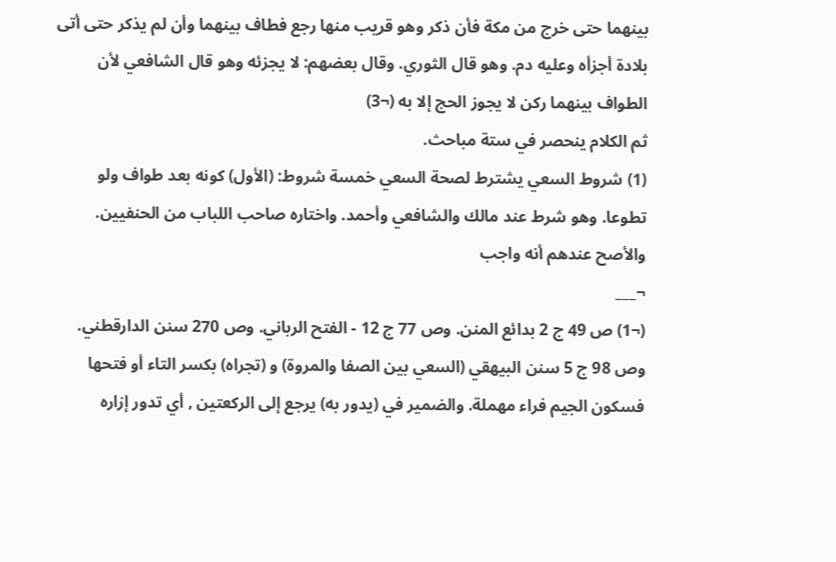بينهما حتى خرج من مكة فأن ذكر وهو قريب منها رجع فطاف بينهما وأن لم يذكر حتى أتى بلادة أجزأه وعليه دم. وهو قال الثوري. وقال بعضهم: لا يجزئه وهو قال الشافعي لأن الطواف بينهما ركن لا يجوز الحج إلا به (¬3)
ثم الكلام ينحصر في ستة مباحث.
(1) شروط السعي يشترط لصحة السعي خمسة شروط: (الأول) كونه بعد طواف ولو تطوعا. وهو شرط عند مالك والشافعي وأحمد. واختاره صاحب اللباب من الحنفيين. والأصح عندهم أنه واجب
¬___
(¬1) ص 49 ج 2 بدائع المنن. وص 77 ج 12 - الفتح الرباني. وص 270 سنن الدارقطني. وص 98 ج 5 سنن البيهقي (السعي بين الصفا والمروة) و (تجراه) بكسر التاء أو فتحها فسكون الجيم فراء مهملة. والضمير في (يدور به) يرجع إلى الركعتين , أي تدور إزاره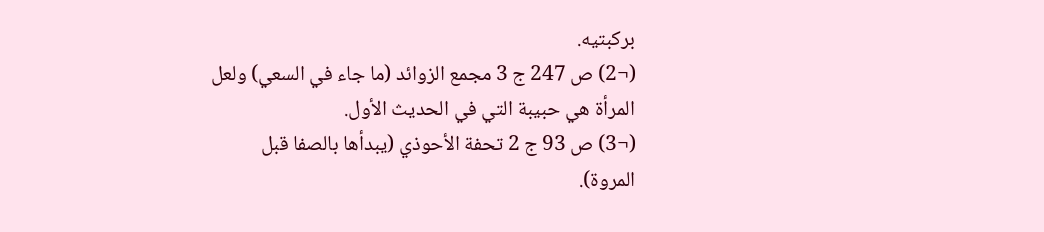بركبتيه.
(¬2) ص 247 ج 3 مجمع الزوائد (ما جاء في السعي) ولعل المرأة هي حبيبة التي في الحديث الأول.
(¬3) ص 93 ج 2 تحفة الأحوذي (يبدأها بالصفا قبل المروة).